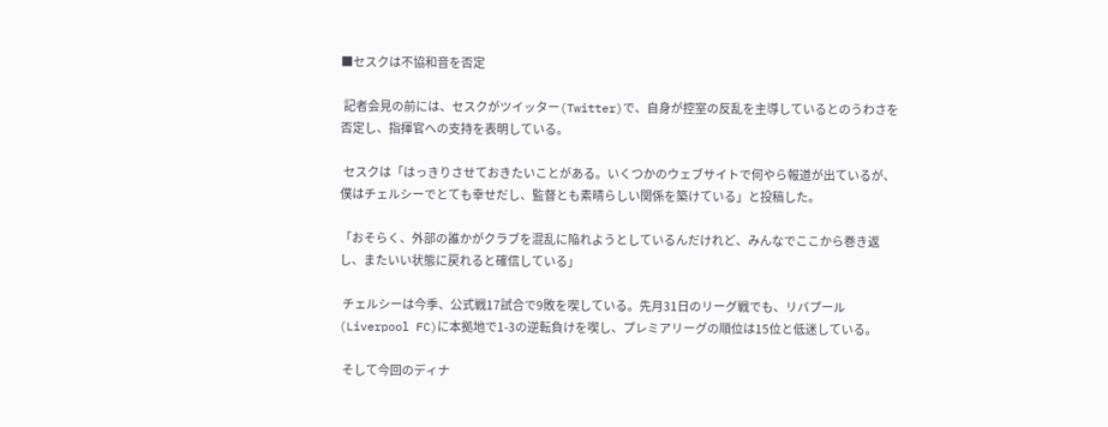■セスクは不協和音を否定

 記者会見の前には、セスクがツイッター(Twitter)で、自身が控室の反乱を主導しているとのうわさを否定し、指揮官への支持を表明している。

 セスクは「はっきりさせておきたいことがある。いくつかのウェブサイトで何やら報道が出ているが、僕はチェルシーでとても幸せだし、監督とも素晴らしい関係を築けている」と投稿した。

「おそらく、外部の誰かがクラブを混乱に陥れようとしているんだけれど、みんなでここから巻き返し、またいい状態に戻れると確信している」

 チェルシーは今季、公式戦17試合で9敗を喫している。先月31日のリーグ戦でも、リバプール(Liverpool FC)に本拠地で1-3の逆転負けを喫し、プレミアリーグの順位は15位と低迷している。

 そして今回のディナ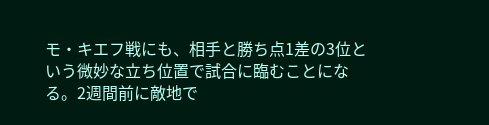モ・キエフ戦にも、相手と勝ち点1差の3位という微妙な立ち位置で試合に臨むことになる。2週間前に敵地で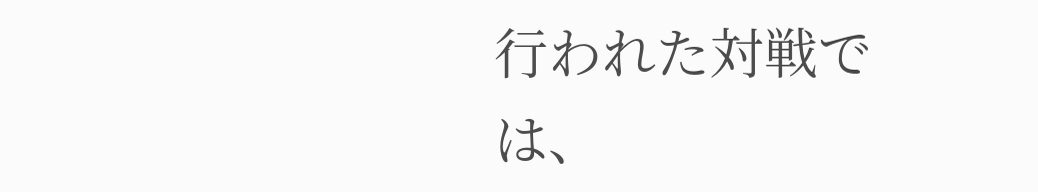行われた対戦では、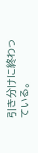引き分けに終わっている。